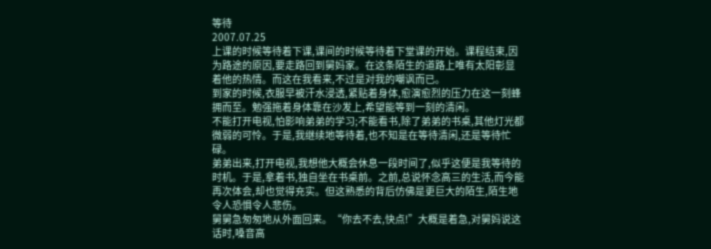等待
2007.07.25
上课的时候等待着下课,课间的时候等待着下堂课的开始。课程结束,因为路途的原因,要走路回到舅妈家。在这条陌生的道路上唯有太阳彰显着他的热情。而这在我看来,不过是对我的嘲讽而已。
到家的时候,衣服早被汗水浸透,紧贴着身体,愈演愈烈的压力在这一刻蜂拥而至。勉强拖着身体靠在沙发上,希望能等到一刻的清闲。
不能打开电视,怕影响弟弟的学习;不能看书,除了弟弟的书桌,其他灯光都微弱的可怜。于是,我继续地等待着,也不知是在等待清闲,还是等待忙碌。
弟弟出来,打开电视,我想他大概会休息一段时间了,似乎这便是我等待的时机。于是,拿着书,独自坐在书桌前。之前,总说怀念高三的生活,而今能再次体会,却也觉得充实。但这熟悉的背后仿佛是更巨大的陌生,陌生地令人恐惧令人悲伤。
舅舅急匆匆地从外面回来。“你去不去,快点!”大概是着急,对舅妈说这话时,嗓音高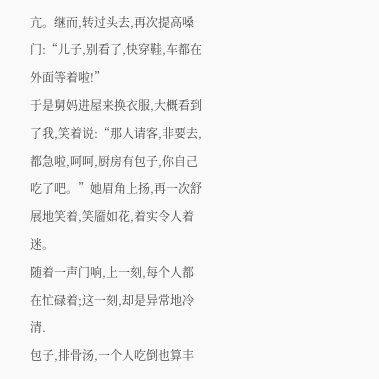亢。继而,转过头去,再次提高嗓门:“儿子,别看了,快穿鞋,车都在外面等着啦!”
于是舅妈进屋来换衣服,大概看到了我,笑着说:“那人请客,非要去,都急啦,呵呵,厨房有包子,你自己吃了吧。”她眉角上扬,再一次舒展地笑着,笑靥如花,着实令人着迷。
随着一声门响,上一刻,每个人都在忙碌着;这一刻,却是异常地冷清.
包子,排骨汤,一个人吃倒也算丰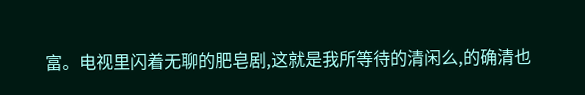富。电视里闪着无聊的肥皂剧,这就是我所等待的清闲么,的确清也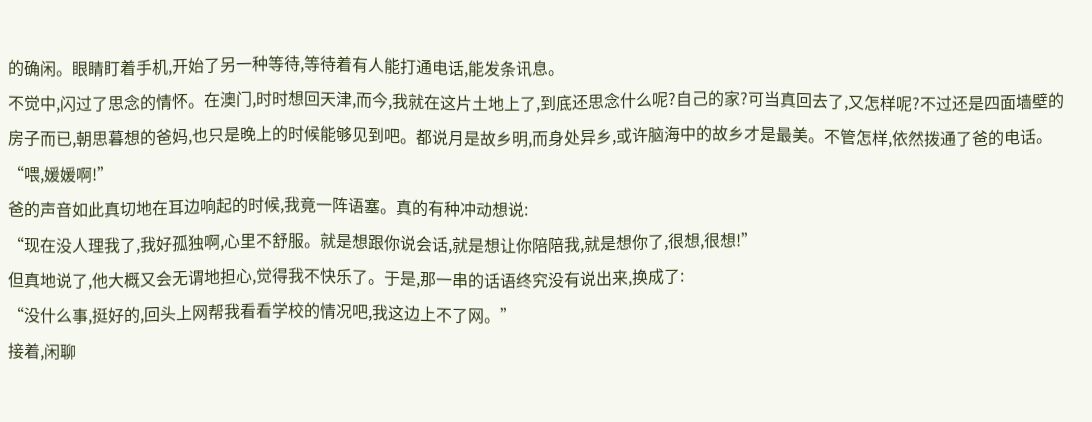的确闲。眼睛盯着手机,开始了另一种等待,等待着有人能打通电话,能发条讯息。
不觉中,闪过了思念的情怀。在澳门,时时想回天津,而今,我就在这片土地上了,到底还思念什么呢?自己的家?可当真回去了,又怎样呢?不过还是四面墙壁的房子而已,朝思暮想的爸妈,也只是晚上的时候能够见到吧。都说月是故乡明,而身处异乡,或许脑海中的故乡才是最美。不管怎样,依然拨通了爸的电话。
“喂,媛媛啊!”
爸的声音如此真切地在耳边响起的时候,我竟一阵语塞。真的有种冲动想说:
“现在没人理我了,我好孤独啊,心里不舒服。就是想跟你说会话,就是想让你陪陪我,就是想你了,很想,很想!”
但真地说了,他大概又会无谓地担心,觉得我不快乐了。于是,那一串的话语终究没有说出来,换成了:
“没什么事,挺好的,回头上网帮我看看学校的情况吧,我这边上不了网。”
接着,闲聊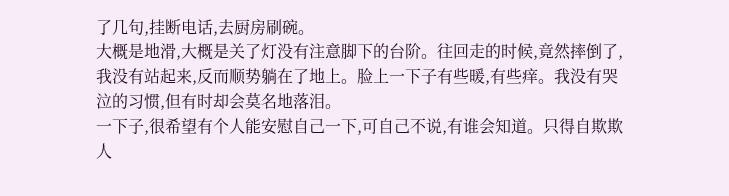了几句,挂断电话,去厨房刷碗。
大概是地滑,大概是关了灯没有注意脚下的台阶。往回走的时候,竟然摔倒了,我没有站起来,反而顺势躺在了地上。脸上一下子有些暖,有些痒。我没有哭泣的习惯,但有时却会莫名地落泪。
一下子,很希望有个人能安慰自己一下,可自己不说,有谁会知道。只得自欺欺人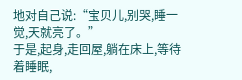地对自己说:“宝贝儿,别哭,睡一觉,天就亮了。”
于是,起身,走回屋,躺在床上,等待着睡眠,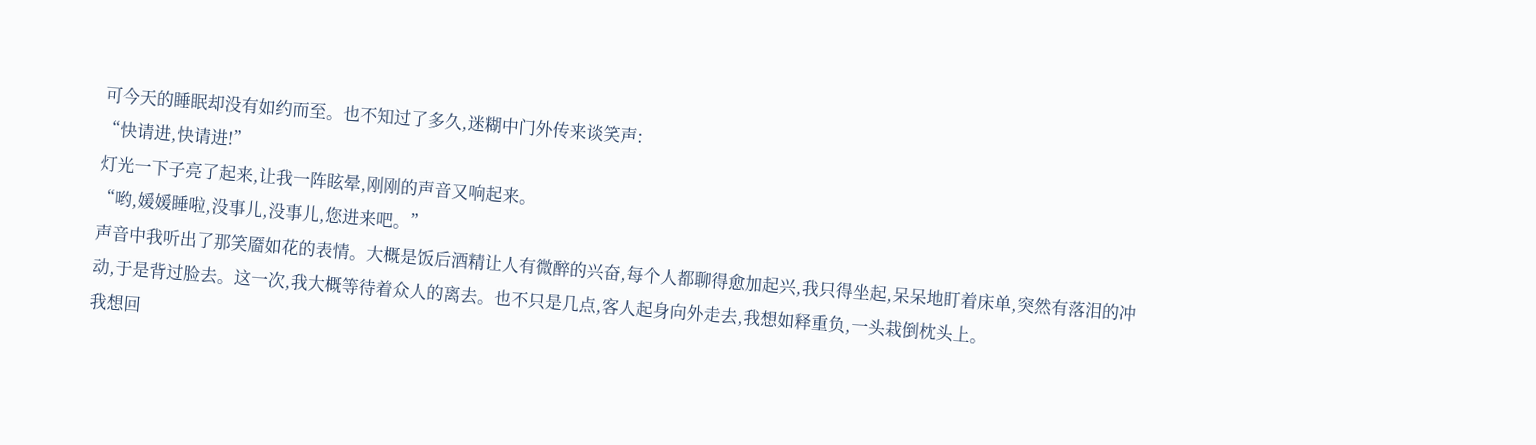可今天的睡眠却没有如约而至。也不知过了多久,迷糊中门外传来谈笑声:
“快请进,快请进!”
灯光一下子亮了起来,让我一阵眩晕,刚刚的声音又响起来。
“哟,媛媛睡啦,没事儿,没事儿,您进来吧。”
声音中我听出了那笑靥如花的表情。大概是饭后酒精让人有微醉的兴奋,每个人都聊得愈加起兴,我只得坐起,呆呆地盯着床单,突然有落泪的冲动,于是背过脸去。这一次,我大概等待着众人的离去。也不只是几点,客人起身向外走去,我想如释重负,一头栽倒枕头上。
我想回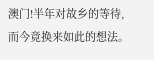澳门!半年对故乡的等待,而今竟换来如此的想法。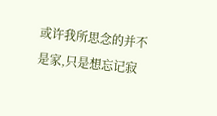或许我所思念的并不是家,只是想忘记寂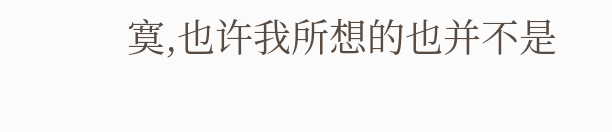寞,也许我所想的也并不是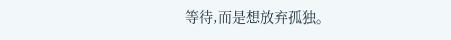等待,而是想放弃孤独。